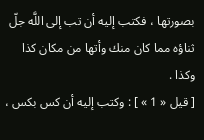بصورتها ، فكتب إليه أن تب إلى اللَّه جلّ ثناؤه مما كان منك وأتها من مكان كذا وكذا .
[ قيل « 1 » ] : وكتب إليه أن كس بكس ،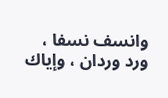وانسف نسفا ، ورد وردان ، وإياك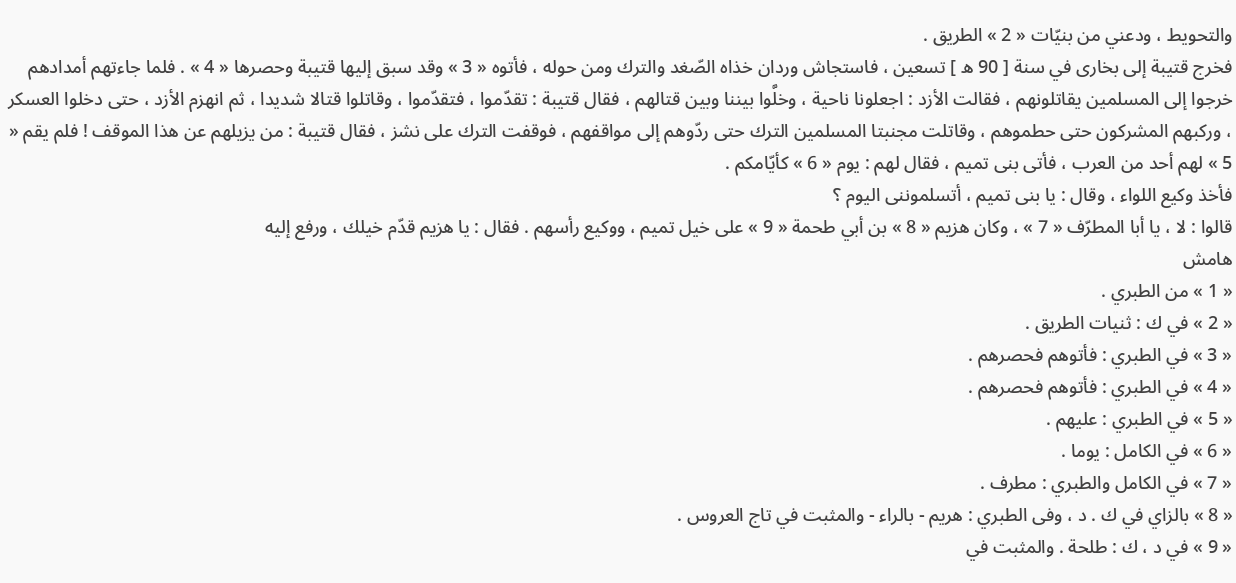والتحويط ، ودعني من بنيّات « 2 » الطريق .
فخرج قتيبة إلى بخارى في سنة [ 90 ه ] تسعين ، فاستجاش وردان خذاه الصّغد والترك ومن حوله ، فأتوه « 3 » وقد سبق إليها قتيبة وحصرها « 4 » . فلما جاءتهم أمدادهم خرجوا إلى المسلمين يقاتلونهم ، فقالت الأزد : اجعلونا ناحية ، وخلَّوا بيننا وبين قتالهم ، فقال قتيبة : تقدّموا ، فتقدّموا ، وقاتلوا قتالا شديدا ، ثم انهزم الأزد ، حتى دخلوا العسكر ، وركبهم المشركون حتى حطموهم ، وقاتلت مجنبتا المسلمين الترك حتى ردّوهم إلى مواقفهم ، فوقفت الترك على نشز ، فقال قتيبة : من يزيلهم عن هذا الموقف ! فلم يقم « 5 » لهم أحد من العرب ، فأتى بنى تميم ، فقال لهم : يوم « 6 » كأيّامكم .
فأخذ وكيع اللواء ، وقال : يا بنى تميم ، أتسلموننى اليوم ؟
قالوا : لا ، يا أبا المطرّف « 7 » ، وكان هزيم « 8 » بن أبي طحمة « 9 » على خيل تميم ، ووكيع رأسهم . فقال : يا هزيم قدّم خيلك ، ورفع إليه
هامش
« 1 » من الطبري .
« 2 » في ك : ثنيات الطريق .
« 3 » في الطبري : فأتوهم فحصرهم .
« 4 » في الطبري : فأتوهم فحصرهم .
« 5 » في الطبري : عليهم .
« 6 » في الكامل : يوما .
« 7 » في الكامل والطبري : مطرف .
« 8 » بالزاي في ك . د ، وفى الطبري : هريم - بالراء - والمثبت في تاج العروس .
« 9 » في د ، ك : طلحة . والمثبت في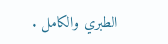الطبري والكامل .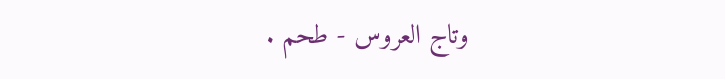وتاج العروس - طحم .